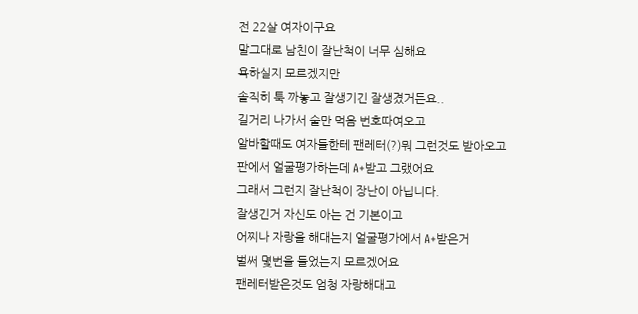전 22살 여자이구요
말그대로 남친이 잘난척이 너무 심해요
욕하실지 모르겠지만
솔직히 툭 까놓고 잘생기긴 잘생겼거든요..
길거리 나가서 술만 먹음 번호따여오고
알바할때도 여자들한테 팬레터(?)뭐 그런것도 받아오고
판에서 얼굴평가하는데 A+받고 그랬어요
그래서 그런지 잘난척이 장난이 아닙니다.
잘생긴거 자신도 아는 건 기본이고
어찌나 자랑을 해대는지 얼굴평가에서 A+받은거
벌써 몇번을 들었는지 모르겠어요
팬레터받은것도 엄청 자랑해대고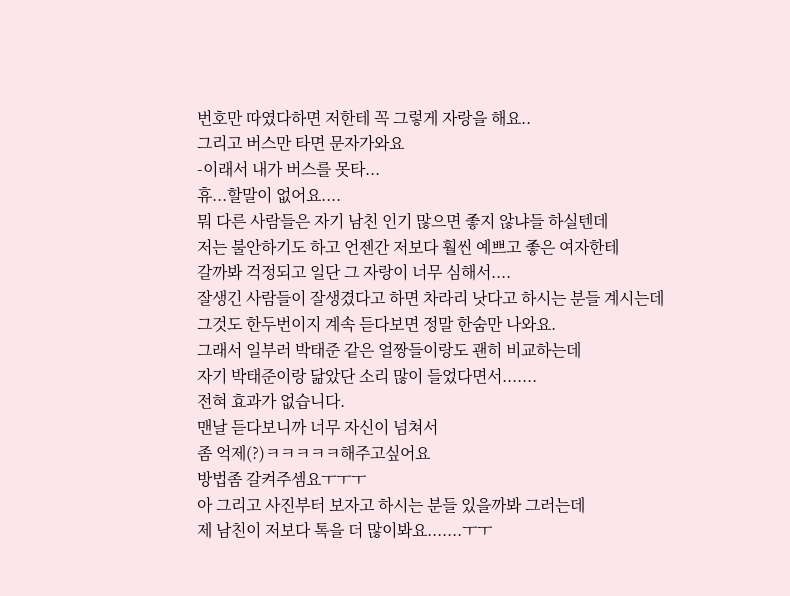번호만 따였다하면 저한테 꼭 그렇게 자랑을 해요..
그리고 버스만 타면 문자가와요
-이래서 내가 버스를 못타...
휴...할말이 없어요....
뭐 다른 사람들은 자기 남친 인기 많으면 좋지 않냐들 하실텐데
저는 불안하기도 하고 언젠간 저보다 훨씬 예쁘고 좋은 여자한테
갈까봐 걱정되고 일단 그 자랑이 너무 심해서....
잘생긴 사람들이 잘생겼다고 하면 차라리 낫다고 하시는 분들 계시는데
그것도 한두번이지 계속 듣다보면 정말 한숨만 나와요.
그래서 일부러 박태준 같은 얼짱들이랑도 괜히 비교하는데
자기 박태준이랑 닮았단 소리 많이 들었다면서.......
전혀 효과가 없습니다.
맨날 듣다보니까 너무 자신이 넘쳐서
좀 억제(?)ㅋㅋㅋㅋㅋ해주고싶어요
방법좀 갈켜주셈요ㅜㅜㅜ
아 그리고 사진부터 보자고 하시는 분들 있을까봐 그러는데
제 남친이 저보다 톡을 더 많이봐요.......ㅜㅜ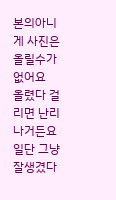본의아니게 사진은 올릴수가 없어요
올렸다 걸리면 난리나거든요 일단 그냥 잘생겼다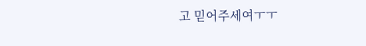고 믿어주세여ㅜㅜ